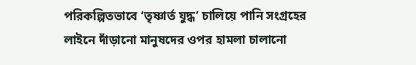পরিকল্পিতভাবে ‘তৃষ্ণার্ত যুদ্ধ’ চালিয়ে পানি সংগ্রহের লাইনে দাঁড়ানো মানুষদের ওপর হামলা চালানো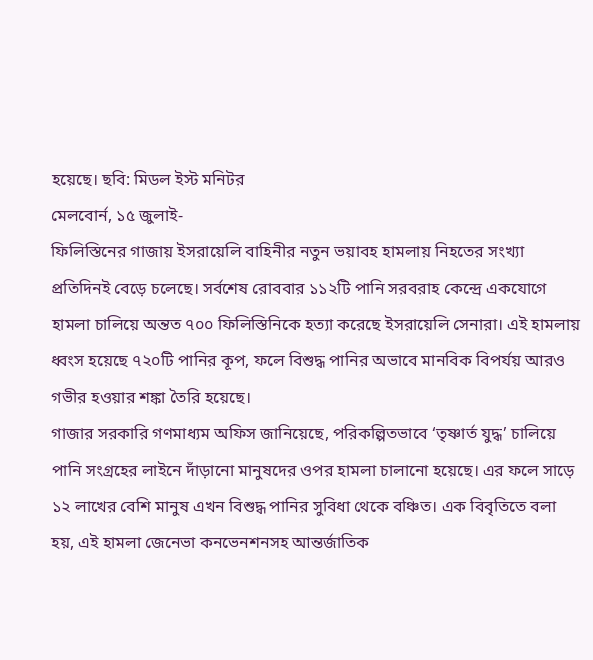হয়েছে। ছবি: মিডল ইস্ট মনিটর
মেলবোর্ন, ১৫ জুলাই-
ফিলিস্তিনের গাজায় ইসরায়েলি বাহিনীর নতুন ভয়াবহ হামলায় নিহতের সংখ্যা প্রতিদিনই বেড়ে চলেছে। সর্বশেষ রোববার ১১২টি পানি সরবরাহ কেন্দ্রে একযোগে হামলা চালিয়ে অন্তত ৭০০ ফিলিস্তিনিকে হত্যা করেছে ইসরায়েলি সেনারা। এই হামলায় ধ্বংস হয়েছে ৭২০টি পানির কূপ, ফলে বিশুদ্ধ পানির অভাবে মানবিক বিপর্যয় আরও গভীর হওয়ার শঙ্কা তৈরি হয়েছে।
গাজার সরকারি গণমাধ্যম অফিস জানিয়েছে, পরিকল্পিতভাবে ‘তৃষ্ণার্ত যুদ্ধ’ চালিয়ে পানি সংগ্রহের লাইনে দাঁড়ানো মানুষদের ওপর হামলা চালানো হয়েছে। এর ফলে সাড়ে ১২ লাখের বেশি মানুষ এখন বিশুদ্ধ পানির সুবিধা থেকে বঞ্চিত। এক বিবৃতিতে বলা হয়, এই হামলা জেনেভা কনভেনশনসহ আন্তর্জাতিক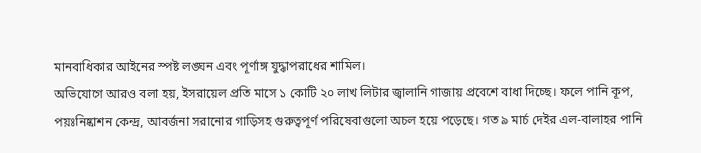মানবাধিকার আইনের স্পষ্ট লঙ্ঘন এবং পূর্ণাঙ্গ যুদ্ধাপরাধের শামিল।
অভিযোগে আরও বলা হয়, ইসরায়েল প্রতি মাসে ১ কোটি ২০ লাখ লিটার জ্বালানি গাজায় প্রবেশে বাধা দিচ্ছে। ফলে পানি কূপ, পয়ঃনিষ্কাশন কেন্দ্র, আবর্জনা সরানোর গাড়িসহ গুরুত্বপূর্ণ পরিষেবাগুলো অচল হয়ে পড়েছে। গত ৯ মার্চ দেইর এল-বালাহর পানি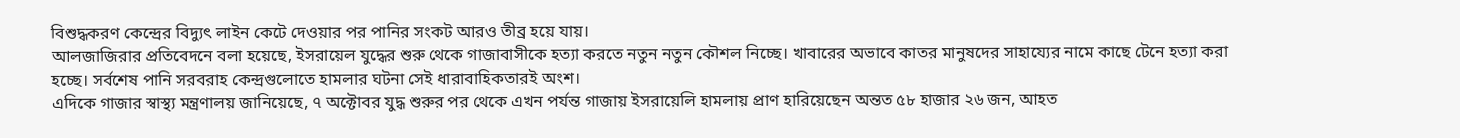বিশুদ্ধকরণ কেন্দ্রের বিদ্যুৎ লাইন কেটে দেওয়ার পর পানির সংকট আরও তীব্র হয়ে যায়।
আলজাজিরার প্রতিবেদনে বলা হয়েছে, ইসরায়েল যুদ্ধের শুরু থেকে গাজাবাসীকে হত্যা করতে নতুন নতুন কৌশল নিচ্ছে। খাবারের অভাবে কাতর মানুষদের সাহায্যের নামে কাছে টেনে হত্যা করা হচ্ছে। সর্বশেষ পানি সরবরাহ কেন্দ্রগুলোতে হামলার ঘটনা সেই ধারাবাহিকতারই অংশ।
এদিকে গাজার স্বাস্থ্য মন্ত্রণালয় জানিয়েছে, ৭ অক্টোবর যুদ্ধ শুরুর পর থেকে এখন পর্যন্ত গাজায় ইসরায়েলি হামলায় প্রাণ হারিয়েছেন অন্তত ৫৮ হাজার ২৬ জন, আহত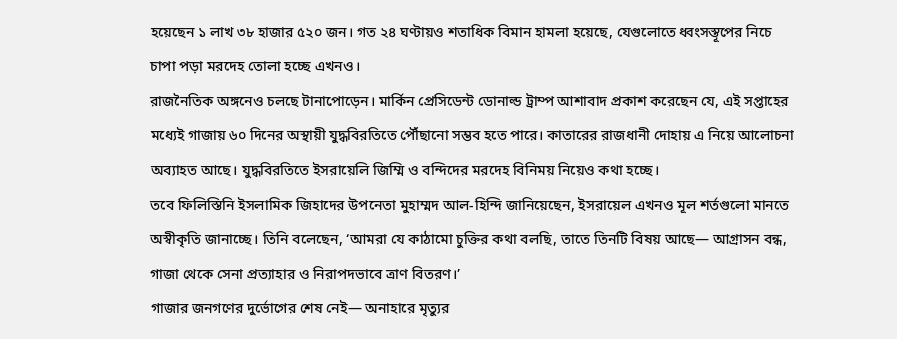হয়েছেন ১ লাখ ৩৮ হাজার ৫২০ জন। গত ২৪ ঘণ্টায়ও শতাধিক বিমান হামলা হয়েছে, যেগুলোতে ধ্বংসস্তূপের নিচে চাপা পড়া মরদেহ তোলা হচ্ছে এখনও।
রাজনৈতিক অঙ্গনেও চলছে টানাপোড়েন। মার্কিন প্রেসিডেন্ট ডোনাল্ড ট্রাম্প আশাবাদ প্রকাশ করেছেন যে, এই সপ্তাহের মধ্যেই গাজায় ৬০ দিনের অস্থায়ী যুদ্ধবিরতিতে পৌঁছানো সম্ভব হতে পারে। কাতারের রাজধানী দোহায় এ নিয়ে আলোচনা অব্যাহত আছে। যুদ্ধবিরতিতে ইসরায়েলি জিম্মি ও বন্দিদের মরদেহ বিনিময় নিয়েও কথা হচ্ছে।
তবে ফিলিস্তিনি ইসলামিক জিহাদের উপনেতা মুহাম্মদ আল-হিন্দি জানিয়েছেন, ইসরায়েল এখনও মূল শর্তগুলো মানতে অস্বীকৃতি জানাচ্ছে। তিনি বলেছেন, ‘আমরা যে কাঠামো চুক্তির কথা বলছি, তাতে তিনটি বিষয় আছে— আগ্রাসন বন্ধ, গাজা থেকে সেনা প্রত্যাহার ও নিরাপদভাবে ত্রাণ বিতরণ।’
গাজার জনগণের দুর্ভোগের শেষ নেই— অনাহারে মৃত্যুর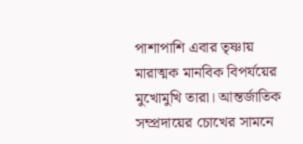পাশাপাশি এবার তৃষ্ণায় মারাত্মক মানবিক বিপর্যয়ের মুখোমুখি তারা। আন্তর্জাতিক সম্প্রদায়ের চোখের সামনে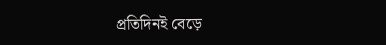প্রতিদিনই বেড়ে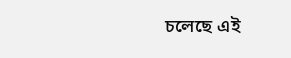চলেছে এই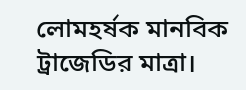লোমহর্ষক মানবিক ট্রাজেডির মাত্রা।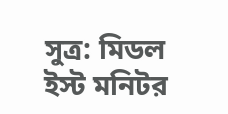সুত্র: মিডল ইস্ট মনিটর